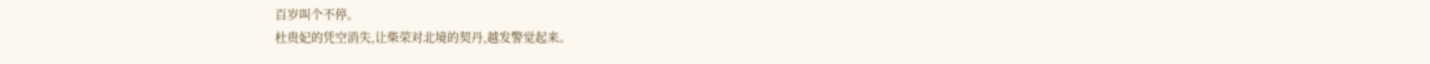百岁叫个不停。
杜贵妃的凭空消失,让柴荣对北境的契丹,越发警觉起来。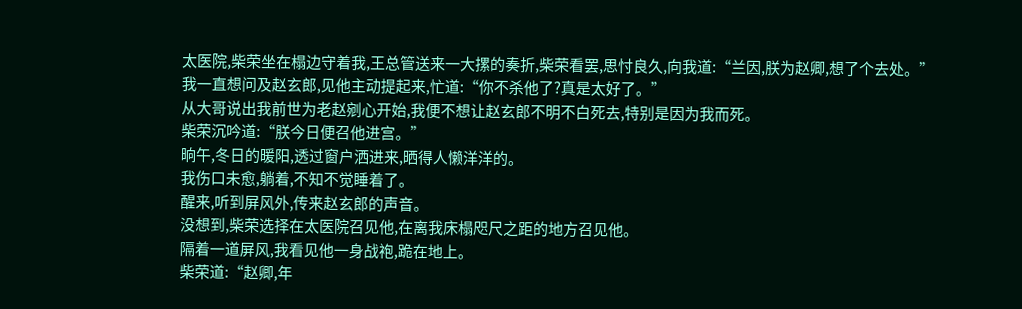太医院,柴荣坐在榻边守着我,王总管送来一大摞的奏折,柴荣看罢,思忖良久,向我道:“兰因,朕为赵卿,想了个去处。”
我一直想问及赵玄郎,见他主动提起来,忙道:“你不杀他了?真是太好了。”
从大哥说出我前世为老赵剜心开始,我便不想让赵玄郎不明不白死去,特别是因为我而死。
柴荣沉吟道:“朕今日便召他进宫。”
晌午,冬日的暖阳,透过窗户洒进来,晒得人懒洋洋的。
我伤口未愈,躺着,不知不觉睡着了。
醒来,听到屏风外,传来赵玄郎的声音。
没想到,柴荣选择在太医院召见他,在离我床榻咫尺之距的地方召见他。
隔着一道屏风,我看见他一身战袍,跪在地上。
柴荣道:“赵卿,年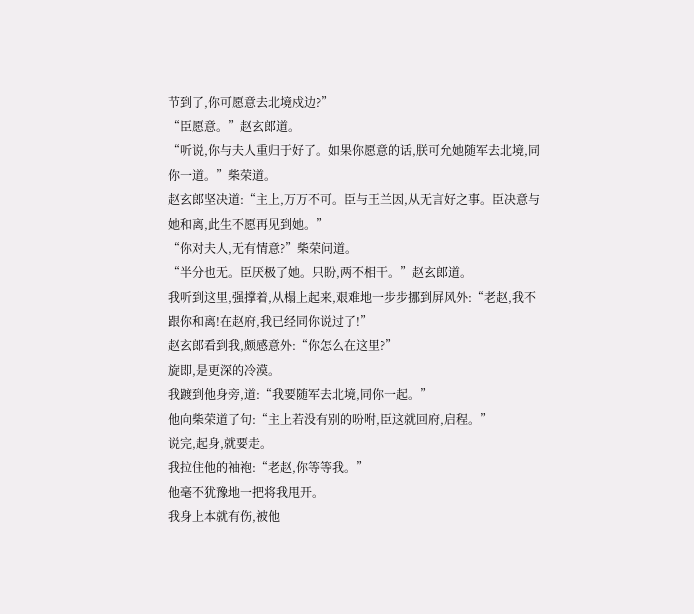节到了,你可愿意去北境戍边?”
“臣愿意。”赵玄郎道。
“听说,你与夫人重归于好了。如果你愿意的话,朕可允她随军去北境,同你一道。”柴荣道。
赵玄郎坚决道:“主上,万万不可。臣与王兰因,从无言好之事。臣决意与她和离,此生不愿再见到她。”
“你对夫人,无有情意?”柴荣问道。
“半分也无。臣厌极了她。只盼,两不相干。”赵玄郎道。
我听到这里,强撑着,从榻上起来,艰难地一步步挪到屏风外:“老赵,我不跟你和离!在赵府,我已经同你说过了!”
赵玄郎看到我,颇感意外:“你怎么在这里?”
旋即,是更深的冷漠。
我踱到他身旁,道:“我要随军去北境,同你一起。”
他向柴荣道了句:“主上若没有别的吩咐,臣这就回府,启程。”
说完,起身,就要走。
我拉住他的袖袍:“老赵,你等等我。”
他毫不犹豫地一把将我甩开。
我身上本就有伤,被他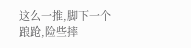这么一推,脚下一个踉跄,险些摔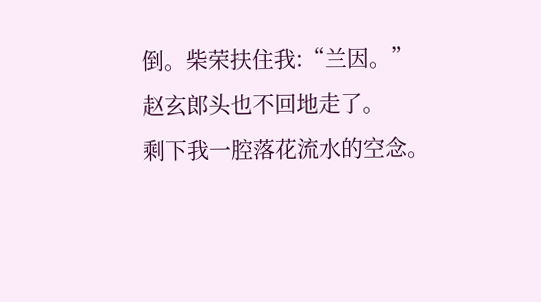倒。柴荣扶住我:“兰因。”
赵玄郎头也不回地走了。
剩下我一腔落花流水的空念。